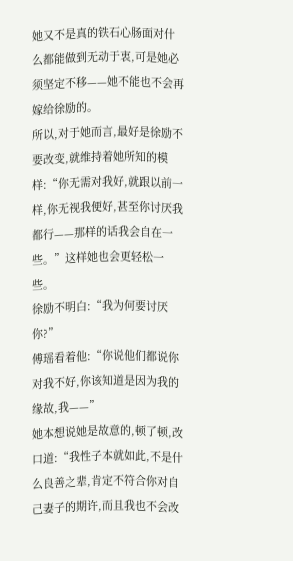她又不是真的铁石心肠面对什么都能做到无动于衷,可是她必须坚定不移——她不能也不会再嫁给徐励的。
所以,对于她而言,最好是徐励不要改变,就维持着她所知的模样:“你无需对我好,就跟以前一样,你无视我便好,甚至你讨厌我都行——那样的话我会自在一些。”这样她也会更轻松一些。
徐励不明白:“我为何要讨厌你?”
傅瑶看着他:“你说他们都说你对我不好,你该知道是因为我的缘故,我——”
她本想说她是故意的,顿了顿,改口道:“我性子本就如此,不是什么良善之辈,肯定不符合你对自己妻子的期许,而且我也不会改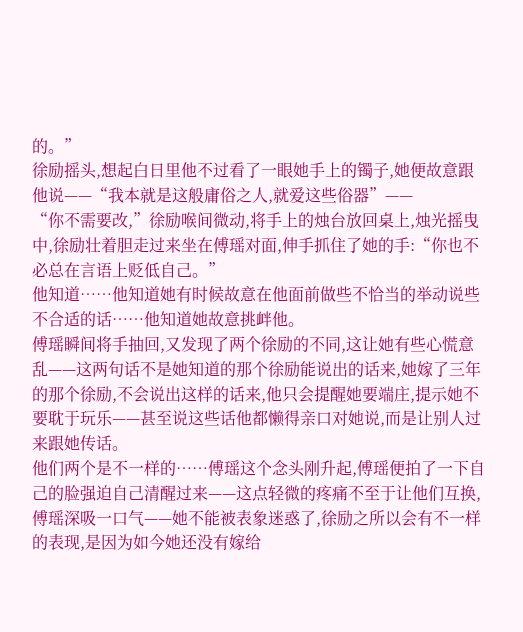的。”
徐励摇头,想起白日里他不过看了一眼她手上的镯子,她便故意跟他说——“我本就是这般庸俗之人,就爱这些俗器”——
“你不需要改,”徐励喉间微动,将手上的烛台放回桌上,烛光摇曳中,徐励壮着胆走过来坐在傅瑶对面,伸手抓住了她的手:“你也不必总在言语上贬低自己。”
他知道……他知道她有时候故意在他面前做些不恰当的举动说些不合适的话……他知道她故意挑衅他。
傅瑶瞬间将手抽回,又发现了两个徐励的不同,这让她有些心慌意乱——这两句话不是她知道的那个徐励能说出的话来,她嫁了三年的那个徐励,不会说出这样的话来,他只会提醒她要端庄,提示她不要耽于玩乐——甚至说这些话他都懒得亲口对她说,而是让别人过来跟她传话。
他们两个是不一样的……傅瑶这个念头刚升起,傅瑶便拍了一下自己的脸强迫自己清醒过来——这点轻微的疼痛不至于让他们互换,傅瑶深吸一口气——她不能被表象迷惑了,徐励之所以会有不一样的表现,是因为如今她还没有嫁给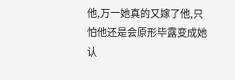他,万一她真的又嫁了他,只怕他还是会原形毕露变成她认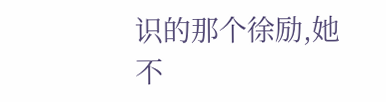识的那个徐励,她不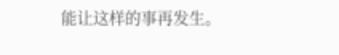能让这样的事再发生。